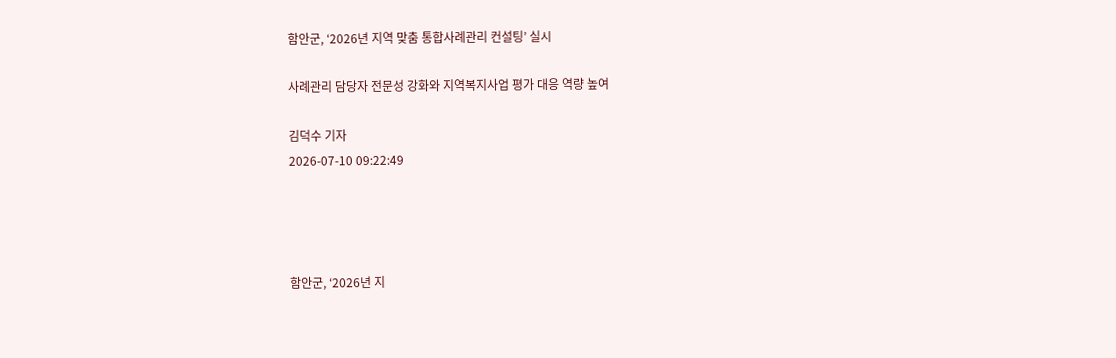함안군, ‘2026년 지역 맞춤 통합사례관리 컨설팅’ 실시

사례관리 담당자 전문성 강화와 지역복지사업 평가 대응 역량 높여

김덕수 기자
2026-07-10 09:22:49




함안군, ‘2026년 지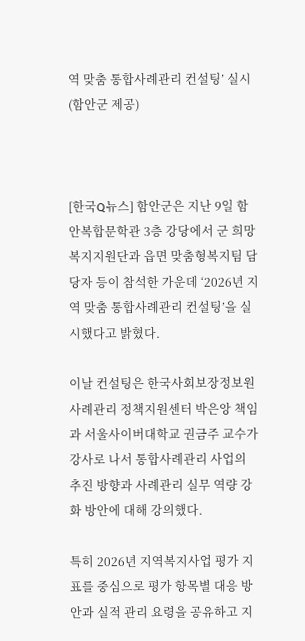역 맞춤 통합사례관리 컨설팅’ 실시 (함안군 제공)



[한국Q뉴스] 함안군은 지난 9일 함안복합문학관 3층 강당에서 군 희망복지지원단과 읍면 맞춤형복지팀 담당자 등이 참석한 가운데 ‘2026년 지역 맞춤 통합사례관리 컨설팅’을 실시했다고 밝혔다.

이날 컨설팅은 한국사회보장정보원 사례관리 정책지원센터 박은앙 책임과 서울사이버대학교 권금주 교수가 강사로 나서 통합사례관리 사업의 추진 방향과 사례관리 실무 역량 강화 방안에 대해 강의했다.

특히 2026년 지역복지사업 평가 지표를 중심으로 평가 항목별 대응 방안과 실적 관리 요령을 공유하고 지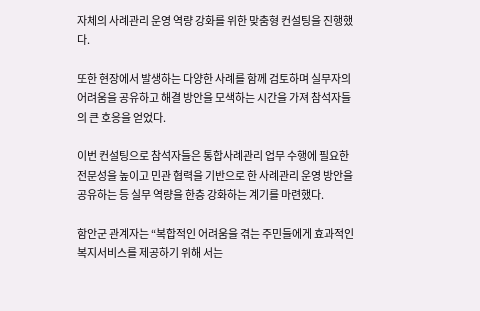자체의 사례관리 운영 역량 강화를 위한 맞춤형 컨설팅을 진행했다.

또한 현장에서 발생하는 다양한 사례를 함께 검토하며 실무자의 어려움을 공유하고 해결 방안을 모색하는 시간을 가져 참석자들의 큰 호응을 얻었다.

이번 컨설팅으로 참석자들은 통합사례관리 업무 수행에 필요한 전문성을 높이고 민관 협력을 기반으로 한 사례관리 운영 방안을 공유하는 등 실무 역량을 한층 강화하는 계기를 마련했다.

함안군 관계자는 “복합적인 어려움을 겪는 주민들에게 효과적인 복지서비스를 제공하기 위해 서는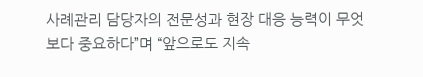사례관리 담당자의 전문성과 현장 대응 능력이 무엇보다 중요하다”며 “앞으로도 지속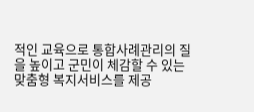적인 교육으로 통합사례관리의 질을 높이고 군민이 체감할 수 있는 맞춤형 복지서비스를 제공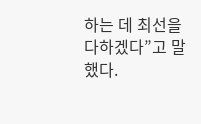하는 데 최선을 다하겠다”고 말했다.